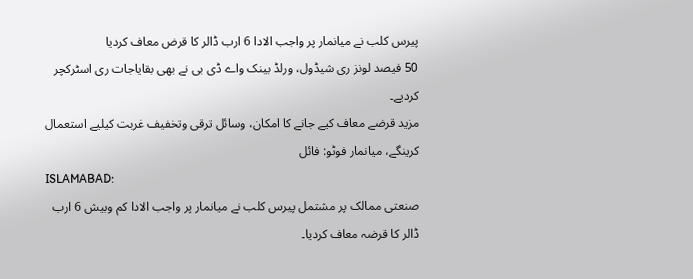پیرس کلب نے میانمار پر واجب الادا 6 ارب ڈالر کا قرض معاف کردیا
50 فیصد لونز ری شیڈول، ورلڈ بینک واے ڈی بی نے بھی بقایاجات ری اسٹرکچر کردیے۔
مزید قرضے معاف کیے جانے کا امکان، وسائل ترقی وتخفیف غربت کیلیے استعمال کرینگے، میانمار فوٹو: فائل
ISLAMABAD:
صنعتی ممالک پر مشتمل پیرس کلب نے میانمار پر واجب الادا کم وبیش 6 ارب ڈالر کا قرضہ معاف کردیا۔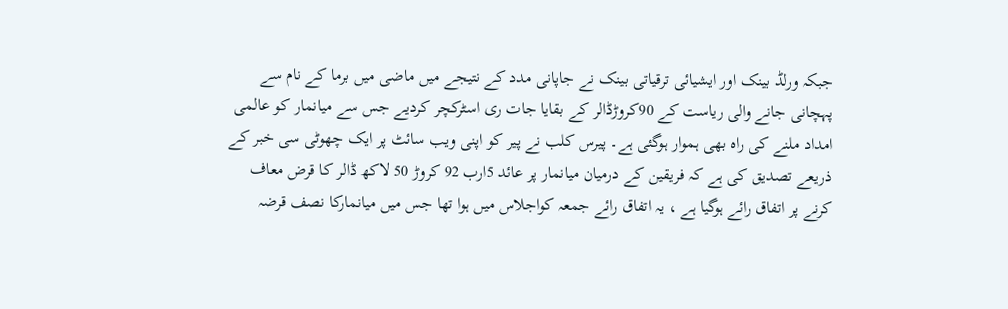جبکہ ورلڈ بینک اور ایشیائی ترقیاتی بینک نے جاپانی مدد کے نتیجے میں ماضی میں برما کے نام سے پہچانی جانے والی ریاست کے 90کروڑڈالر کے بقایا جات ری اسٹرکچر کردیے جس سے میانمار کو عالمی امداد ملنے کی راہ بھی ہموار ہوگئی ہے۔ پیرس کلب نے پیر کو اپنی ویب سائٹ پر ایک چھوٹی سی خبر کے ذریعے تصدیق کی ہے کہ فریقین کے درمیان میانمار پر عائد 5ارب 92 کروڑ 50 لاکھ ڈالر کا قرض معاف کرنے پر اتفاق رائے ہوگیا ہے ، یہ اتفاق رائے جمعہ کواجلاس میں ہوا تھا جس میں میانمارکا نصف قرضہ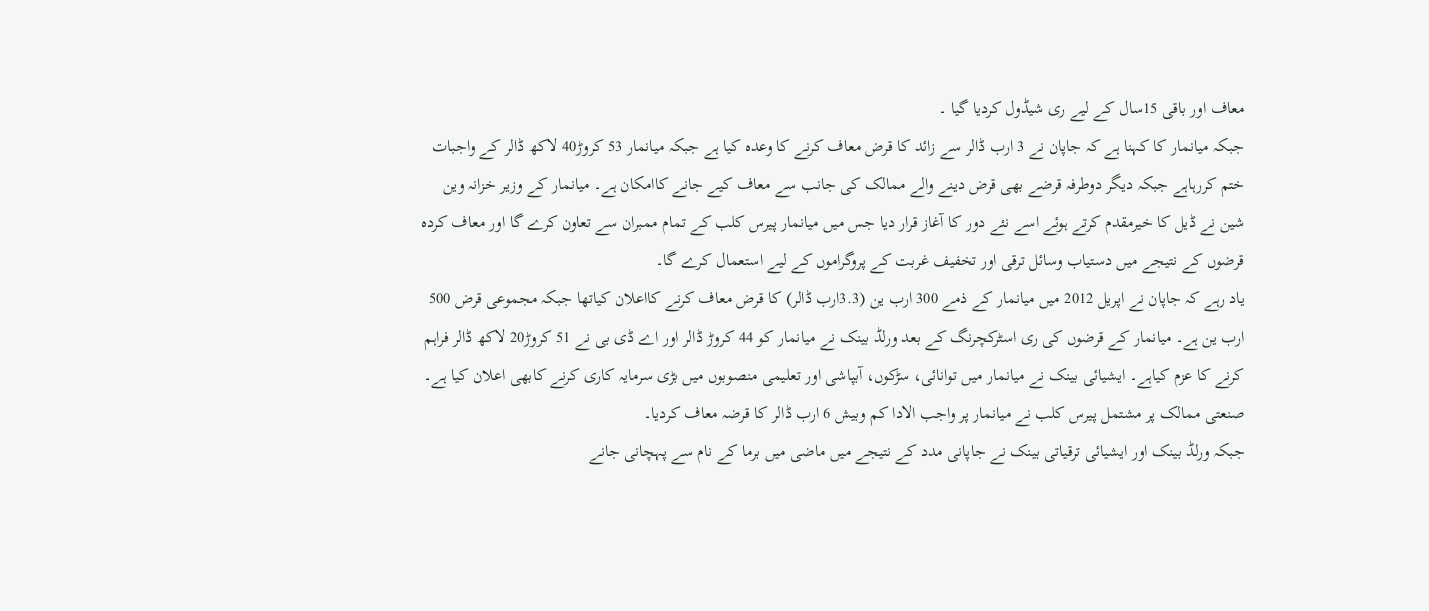معاف اور باقی 15سال کے لیے ری شیڈول کردیا گیا ۔
جبکہ میانمار کا کہنا ہے کہ جاپان نے 3 ارب ڈالر سے زائد کا قرض معاف کرنے کا وعدہ کیا ہے جبکہ میانمار 53 کروڑ40 لاکھ ڈالر کے واجبات ختم کررہاہے جبکہ دیگر دوطرفہ قرضے بھی قرض دینے والے ممالک کی جانب سے معاف کیے جانے کاامکان ہے۔ میانمار کے وزیر خزانہ وین شین نے ڈیل کا خیرمقدم کرتے ہوئے اسے نئے دور کا آغاز قرار دیا جس میں میانمار پیرس کلب کے تمام ممبران سے تعاون کرے گا اور معاف کردہ قرضوں کے نتیجے میں دستیاب وسائل ترقی اور تخفیف غربت کے پروگراموں کے لیے استعمال کرے گا۔
یاد رہے کہ جاپان نے اپریل 2012 میں میانمار کے ذمے 300 ارب ین (3.3ارب ڈالر) کا قرض معاف کرنے کااعلان کیاتھا جبکہ مجموعی قرض 500 ارب ین ہے۔ میانمار کے قرضوں کی ری اسٹرکچرنگ کے بعد ورلڈ بینک نے میانمار کو 44 کروڑ ڈالر اور اے ڈی بی نے 51 کروڑ20 لاکھ ڈالر فراہم کرنے کا عزم کیاہے۔ ایشیائی بینک نے میانمار میں توانائی، سڑکوں، آبپاشی اور تعلیمی منصوبوں میں بڑی سرمایہ کاری کرنے کابھی اعلان کیا ہے۔
صنعتی ممالک پر مشتمل پیرس کلب نے میانمار پر واجب الادا کم وبیش 6 ارب ڈالر کا قرضہ معاف کردیا۔
جبکہ ورلڈ بینک اور ایشیائی ترقیاتی بینک نے جاپانی مدد کے نتیجے میں ماضی میں برما کے نام سے پہچانی جانے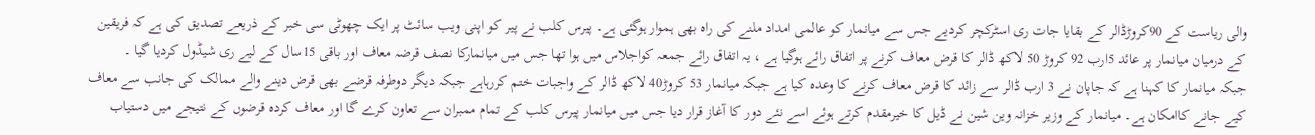والی ریاست کے 90کروڑڈالر کے بقایا جات ری اسٹرکچر کردیے جس سے میانمار کو عالمی امداد ملنے کی راہ بھی ہموار ہوگئی ہے۔ پیرس کلب نے پیر کو اپنی ویب سائٹ پر ایک چھوٹی سی خبر کے ذریعے تصدیق کی ہے کہ فریقین کے درمیان میانمار پر عائد 5ارب 92 کروڑ 50 لاکھ ڈالر کا قرض معاف کرنے پر اتفاق رائے ہوگیا ہے ، یہ اتفاق رائے جمعہ کواجلاس میں ہوا تھا جس میں میانمارکا نصف قرضہ معاف اور باقی 15سال کے لیے ری شیڈول کردیا گیا ۔
جبکہ میانمار کا کہنا ہے کہ جاپان نے 3 ارب ڈالر سے زائد کا قرض معاف کرنے کا وعدہ کیا ہے جبکہ میانمار 53 کروڑ40 لاکھ ڈالر کے واجبات ختم کررہاہے جبکہ دیگر دوطرفہ قرضے بھی قرض دینے والے ممالک کی جانب سے معاف کیے جانے کاامکان ہے۔ میانمار کے وزیر خزانہ وین شین نے ڈیل کا خیرمقدم کرتے ہوئے اسے نئے دور کا آغاز قرار دیا جس میں میانمار پیرس کلب کے تمام ممبران سے تعاون کرے گا اور معاف کردہ قرضوں کے نتیجے میں دستیاب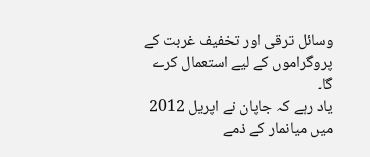وسائل ترقی اور تخفیف غربت کے پروگراموں کے لیے استعمال کرے گا۔
یاد رہے کہ جاپان نے اپریل 2012 میں میانمار کے ذمے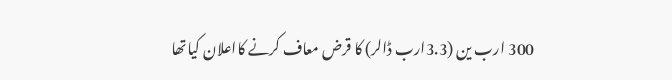300 ارب ین (3.3ارب ڈالر) کا قرض معاف کرنے کااعلان کیاتھا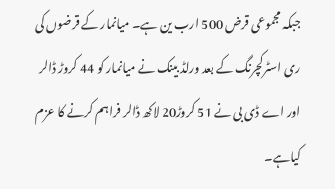جبکہ مجموعی قرض 500 ارب ین ہے۔ میانمار کے قرضوں کی ری اسٹرکچرنگ کے بعد ورلڈ بینک نے میانمار کو 44 کروڑ ڈالر اور اے ڈی بی نے 51 کروڑ20 لاکھ ڈالر فراہم کرنے کا عزم کیاہے۔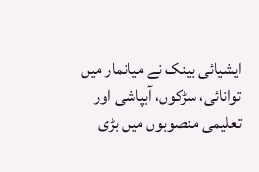ایشیائی بینک نے میانمار میں توانائی، سڑکوں، آبپاشی اور تعلیمی منصوبوں میں بڑی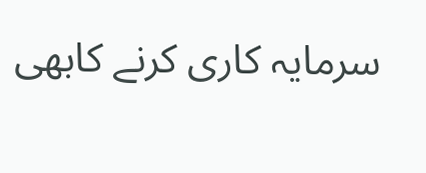سرمایہ کاری کرنے کابھی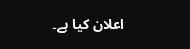اعلان کیا ہے۔